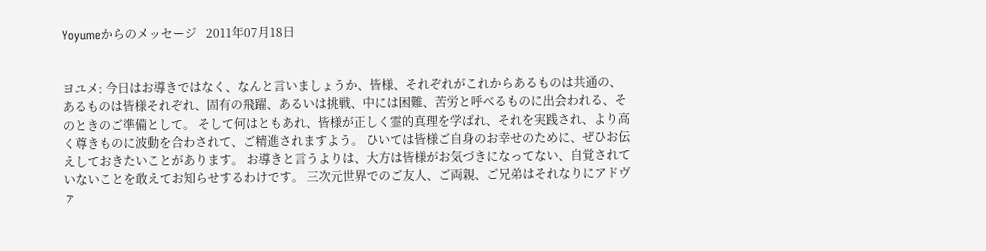Yoyumeからのメッセージ   2011年07月18日


ヨユメ: 今日はお導きではなく、なんと言いましょうか、皆様、それぞれがこれからあるものは共通の、あるものは皆様それぞれ、固有の飛躍、あるいは挑戦、中には困難、苦労と呼べるものに出会われる、そのときのご準備として。 そして何はともあれ、皆様が正しく霊的真理を学ばれ、それを実践され、より高く尊きものに波動を合わされて、ご精進されますよう。 ひいては皆様ご自身のお幸せのために、ぜひお伝えしておきたいことがあります。 お導きと言うよりは、大方は皆様がお気づきになってない、自覚されていないことを敢えてお知らせするわけです。 三次元世界でのご友人、ご両親、ご兄弟はそれなりにアドヴァ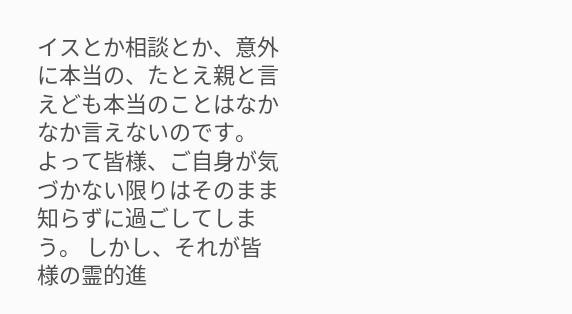イスとか相談とか、意外に本当の、たとえ親と言えども本当のことはなかなか言えないのです。 よって皆様、ご自身が気づかない限りはそのまま知らずに過ごしてしまう。 しかし、それが皆様の霊的進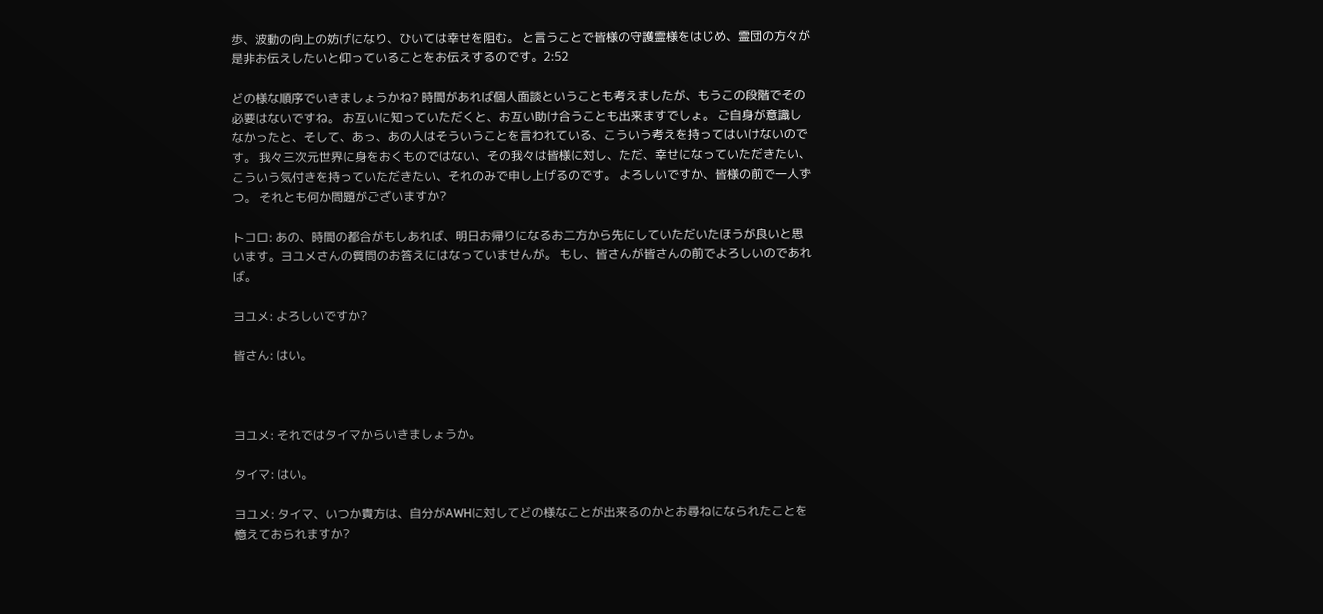歩、波動の向上の妨げになり、ひいては幸せを阻む。 と言うことで皆様の守護霊様をはじめ、霊団の方々が是非お伝えしたいと仰っていることをお伝えするのです。2:52

どの様な順序でいきましょうかね? 時間があれば個人面談ということも考えましたが、もうこの段階でその必要はないですね。 お互いに知っていただくと、お互い助け合うことも出来ますでしょ。 ご自身が意識しなかったと、そして、あっ、あの人はそういうことを言われている、こういう考えを持ってはいけないのです。 我々三次元世界に身をおくものではない、その我々は皆様に対し、ただ、幸せになっていただきたい、こういう気付きを持っていただきたい、それのみで申し上げるのです。 よろしいですか、皆様の前で一人ずつ。 それとも何か問題がございますか?

トコロ: あの、時間の都合がもしあれば、明日お帰りになるお二方から先にしていただいたほうが良いと思います。ヨユメさんの質問のお答えにはなっていませんが。 もし、皆さんが皆さんの前でよろしいのであれば。

ヨユメ: よろしいですか?

皆さん: はい。



ヨユメ: それではタイマからいきましょうか。

タイマ: はい。

ヨユメ: タイマ、いつか貴方は、自分がAWHに対してどの様なことが出来るのかとお尋ねになられたことを憶えておられますか?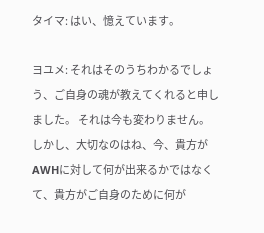タイマ: はい、憶えています。

ヨユメ: それはそのうちわかるでしょう、ご自身の魂が教えてくれると申しました。 それは今も変わりません。 しかし、大切なのはね、今、貴方がAWHに対して何が出来るかではなくて、貴方がご自身のために何が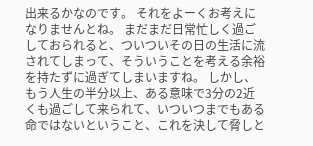出来るかなのです。 それをよーくお考えになりませんとね。 まだまだ日常忙しく過ごしておられると、ついついその日の生活に流されてしまって、そういうことを考える余裕を持たずに過ぎてしまいますね。 しかし、もう人生の半分以上、ある意味で3分の2近くも過ごして来られて、いついつまでもある命ではないということ、これを決して脅しと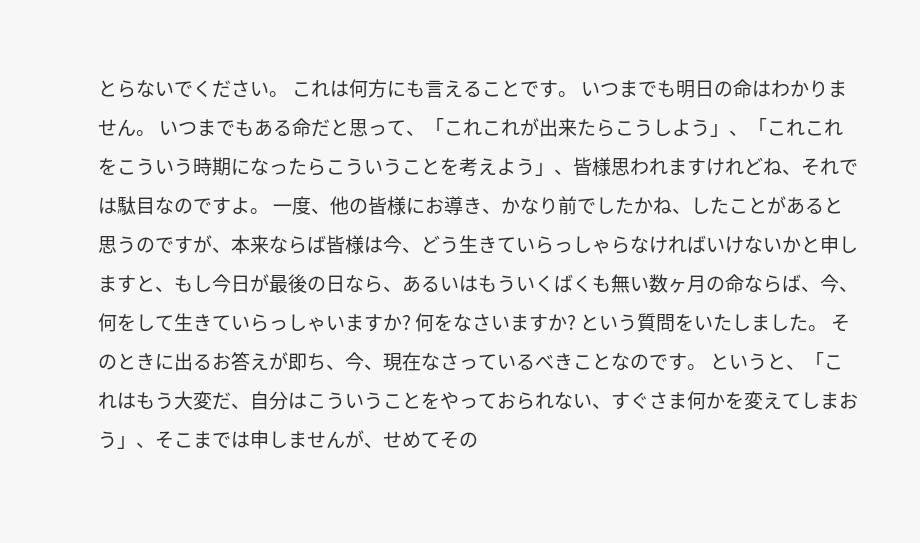とらないでください。 これは何方にも言えることです。 いつまでも明日の命はわかりません。 いつまでもある命だと思って、「これこれが出来たらこうしよう」、「これこれをこういう時期になったらこういうことを考えよう」、皆様思われますけれどね、それでは駄目なのですよ。 一度、他の皆様にお導き、かなり前でしたかね、したことがあると思うのですが、本来ならば皆様は今、どう生きていらっしゃらなければいけないかと申しますと、もし今日が最後の日なら、あるいはもういくばくも無い数ヶ月の命ならば、今、何をして生きていらっしゃいますか? 何をなさいますか? という質問をいたしました。 そのときに出るお答えが即ち、今、現在なさっているべきことなのです。 というと、「これはもう大変だ、自分はこういうことをやっておられない、すぐさま何かを変えてしまおう」、そこまでは申しませんが、せめてその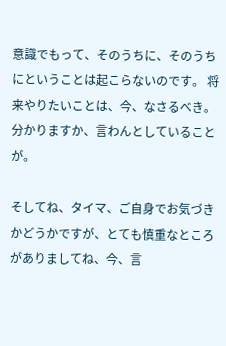意識でもって、そのうちに、そのうちにということは起こらないのです。 将来やりたいことは、今、なさるべき。 分かりますか、言わんとしていることが。

そしてね、タイマ、ご自身でお気づきかどうかですが、とても慎重なところがありましてね、今、言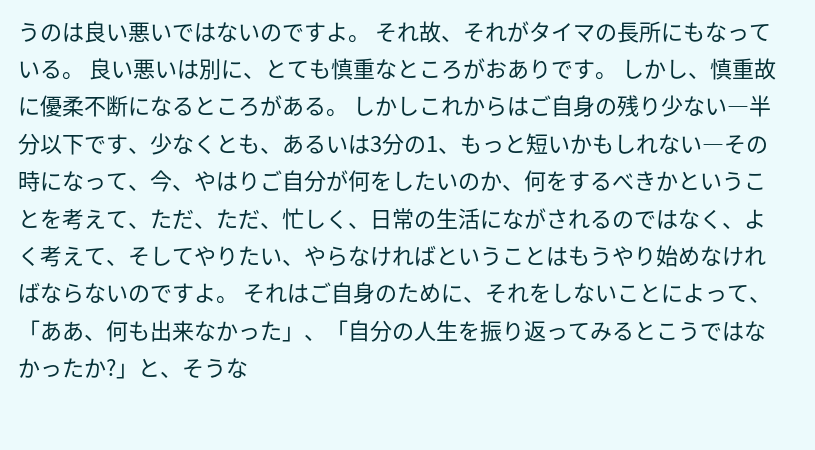うのは良い悪いではないのですよ。 それ故、それがタイマの長所にもなっている。 良い悪いは別に、とても慎重なところがおありです。 しかし、慎重故に優柔不断になるところがある。 しかしこれからはご自身の残り少ない―半分以下です、少なくとも、あるいは3分の1、もっと短いかもしれない―その時になって、今、やはりご自分が何をしたいのか、何をするべきかということを考えて、ただ、ただ、忙しく、日常の生活にながされるのではなく、よく考えて、そしてやりたい、やらなければということはもうやり始めなければならないのですよ。 それはご自身のために、それをしないことによって、「ああ、何も出来なかった」、「自分の人生を振り返ってみるとこうではなかったか?」と、そうな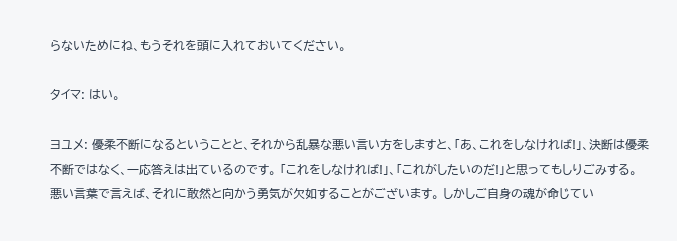らないためにね、もうそれを頭に入れておいてください。

タイマ: はい。

ヨユメ: 優柔不断になるということと、それから乱暴な悪い言い方をしますと、「あ、これをしなければ!」、決断は優柔不断ではなく、一応答えは出ているのです。 「これをしなければ!」、「これがしたいのだ!」と思ってもしりごみする。 悪い言葉で言えば、それに敢然と向かう勇気が欠如することがございます。 しかしご自身の魂が命じてい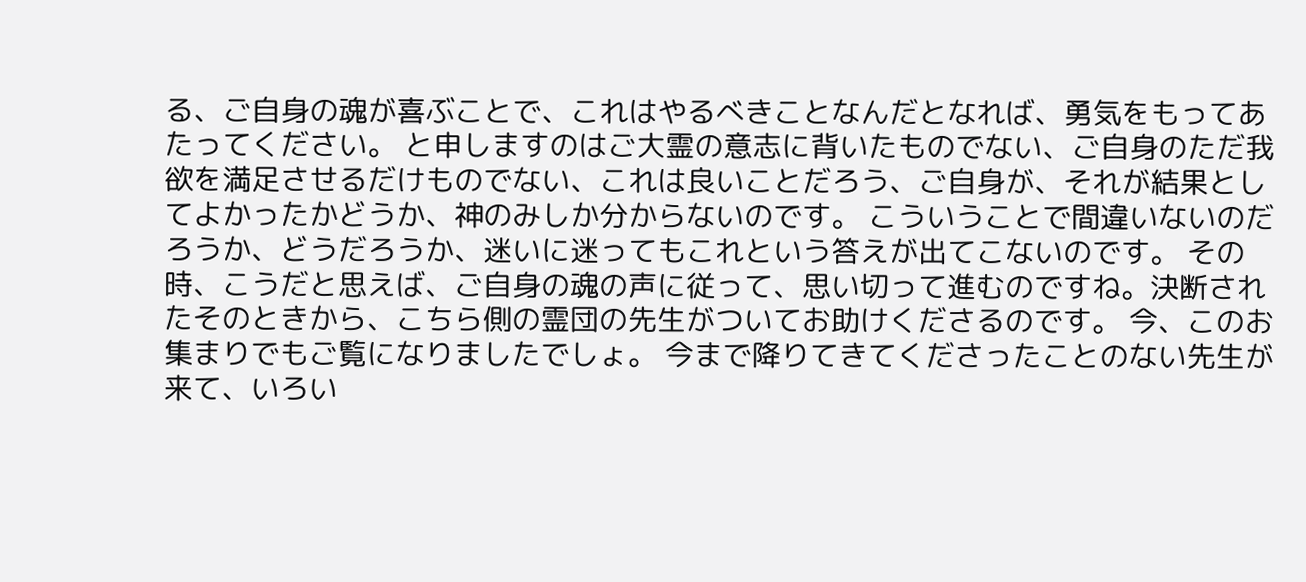る、ご自身の魂が喜ぶことで、これはやるべきことなんだとなれば、勇気をもってあたってください。 と申しますのはご大霊の意志に背いたものでない、ご自身のただ我欲を満足させるだけものでない、これは良いことだろう、ご自身が、それが結果としてよかったかどうか、神のみしか分からないのです。 こういうことで間違いないのだろうか、どうだろうか、迷いに迷ってもこれという答えが出てこないのです。 その時、こうだと思えば、ご自身の魂の声に従って、思い切って進むのですね。決断されたそのときから、こちら側の霊団の先生がついてお助けくださるのです。 今、このお集まりでもご覧になりましたでしょ。 今まで降りてきてくださったことのない先生が来て、いろい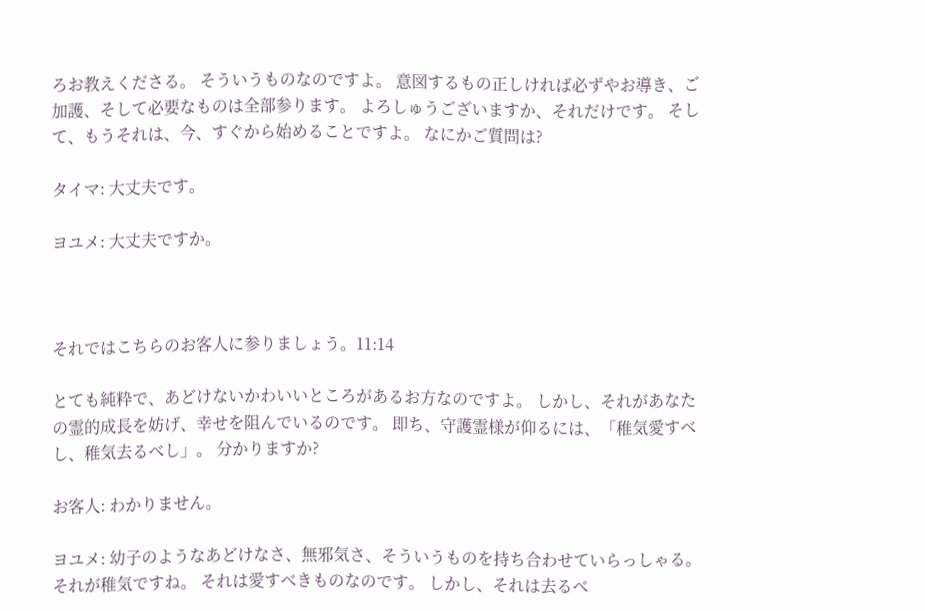ろお教えくださる。 そういうものなのですよ。 意図するもの正しければ必ずやお導き、ご加護、そして必要なものは全部参ります。 よろしゅうございますか、それだけです。 そして、もうそれは、今、すぐから始めることですよ。 なにかご質問は?

タイマ: 大丈夫です。

ヨユメ: 大丈夫ですか。



それではこちらのお客人に参りましょう。11:14

とても純粋で、あどけないかわいいところがあるお方なのですよ。 しかし、それがあなたの霊的成長を妨げ、幸せを阻んでいるのです。 即ち、守護霊様が仰るには、「稚気愛すべし、稚気去るべし」。 分かりますか?

お客人: わかりません。

ヨユメ: 幼子のようなあどけなさ、無邪気さ、そういうものを持ち合わせていらっしゃる。 それが稚気ですね。 それは愛すべきものなのです。 しかし、それは去るべ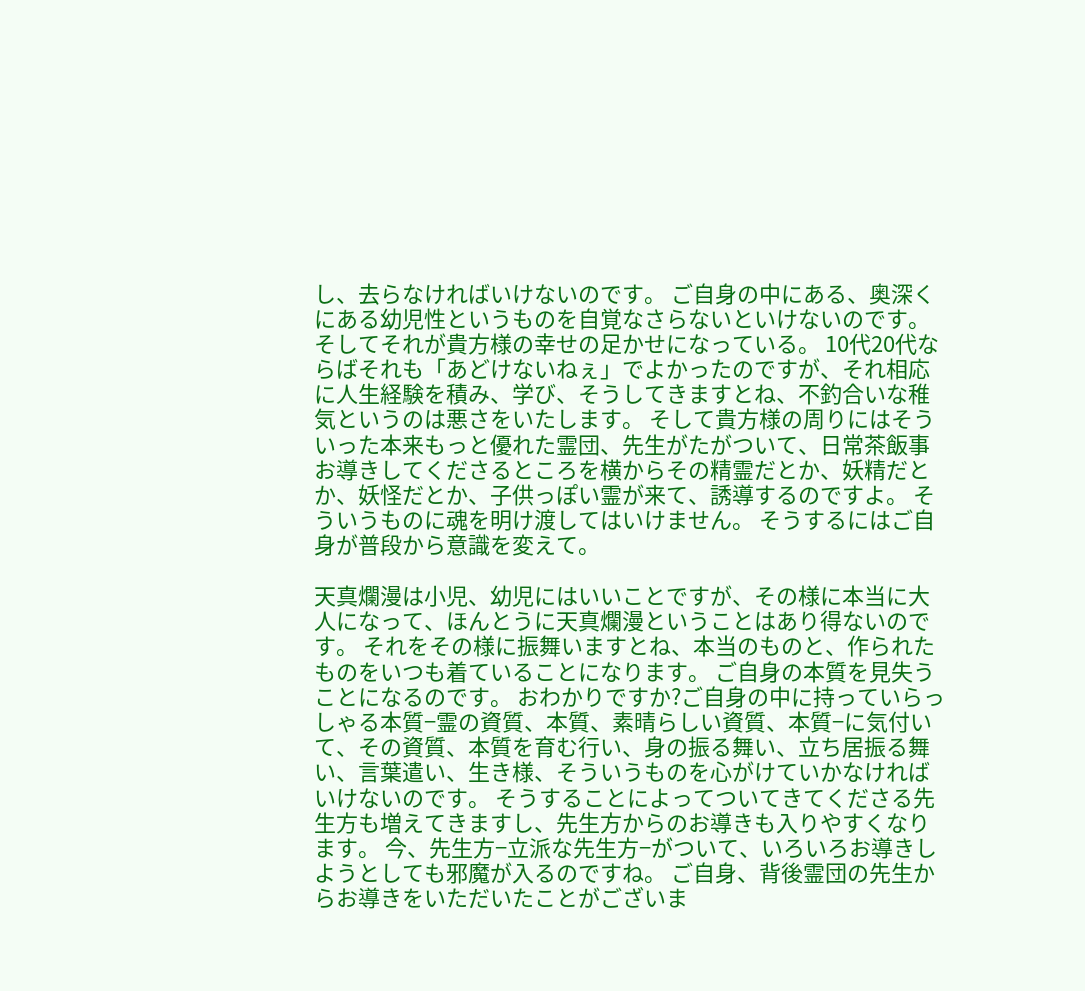し、去らなければいけないのです。 ご自身の中にある、奥深くにある幼児性というものを自覚なさらないといけないのです。 そしてそれが貴方様の幸せの足かせになっている。 10代20代ならばそれも「あどけないねぇ」でよかったのですが、それ相応に人生経験を積み、学び、そうしてきますとね、不釣合いな稚気というのは悪さをいたします。 そして貴方様の周りにはそういった本来もっと優れた霊団、先生がたがついて、日常茶飯事お導きしてくださるところを横からその精霊だとか、妖精だとか、妖怪だとか、子供っぽい霊が来て、誘導するのですよ。 そういうものに魂を明け渡してはいけません。 そうするにはご自身が普段から意識を変えて。

天真爛漫は小児、幼児にはいいことですが、その様に本当に大人になって、ほんとうに天真爛漫ということはあり得ないのです。 それをその様に振舞いますとね、本当のものと、作られたものをいつも着ていることになります。 ご自身の本質を見失うことになるのです。 おわかりですか?ご自身の中に持っていらっしゃる本質−霊の資質、本質、素晴らしい資質、本質−に気付いて、その資質、本質を育む行い、身の振る舞い、立ち居振る舞い、言葉遣い、生き様、そういうものを心がけていかなければいけないのです。 そうすることによってついてきてくださる先生方も増えてきますし、先生方からのお導きも入りやすくなります。 今、先生方−立派な先生方−がついて、いろいろお導きしようとしても邪魔が入るのですね。 ご自身、背後霊団の先生からお導きをいただいたことがございま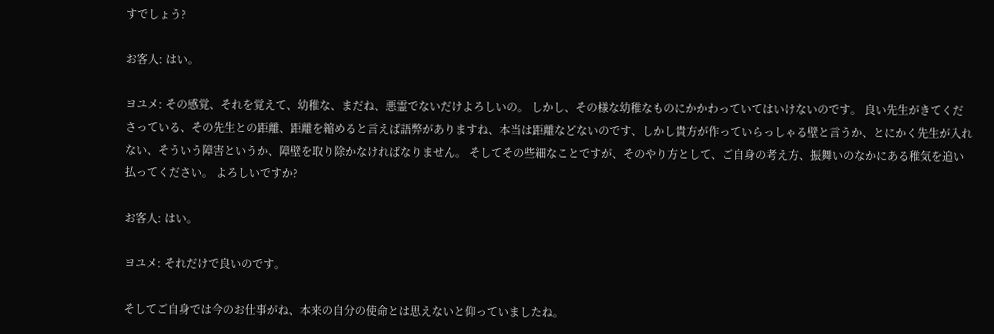すでしょう?

お客人: はい。

ヨユメ: その感覚、それを覚えて、幼稚な、まだね、悪霊でないだけよろしいの。 しかし、その様な幼稚なものにかかわっていてはいけないのです。 良い先生がきてくださっている、その先生との距離、距離を縮めると言えば語弊がありますね、本当は距離などないのです、しかし貴方が作っていらっしゃる壁と言うか、とにかく先生が入れない、そういう障害というか、障壁を取り除かなければなりません。 そしてその些細なことですが、そのやり方として、ご自身の考え方、振舞いのなかにある稚気を追い払ってください。 よろしいですか?

お客人: はい。

ヨユメ: それだけで良いのです。

そしてご自身では今のお仕事がね、本来の自分の使命とは思えないと仰っていましたね。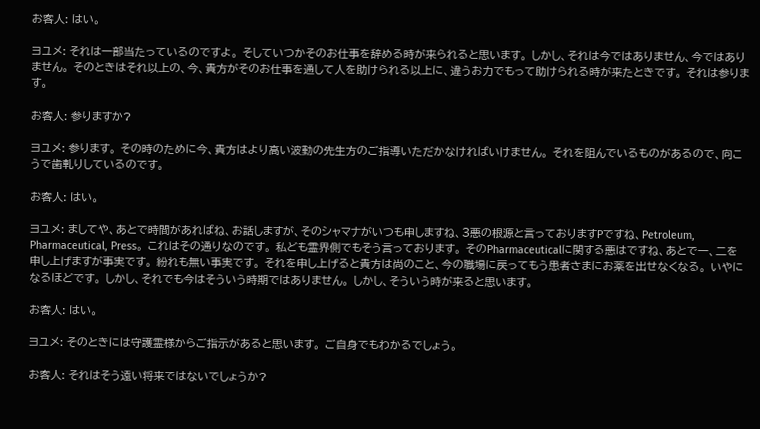お客人: はい。

ヨユメ: それは一部当たっているのですよ。 そしていつかそのお仕事を辞める時が来られると思います。 しかし、それは今ではありません、今ではありません。 そのときはそれ以上の、今、貴方がそのお仕事を通して人を助けられる以上に、違うお力でもって助けられる時が来たときです。 それは参ります。

お客人: 参りますか?

ヨユメ: 参ります。 その時のために今、貴方はより高い波動の先生方のご指導いただかなければいけません。 それを阻んでいるものがあるので、向こうで歯軋りしているのです。

お客人: はい。

ヨユメ: ましてや、あとで時間があればね、お話しますが、そのシャマナがいつも申しますね、3悪の根源と言っておりますPですね、Petroleum, Pharmaceutical, Press。 これはその通りなのです。 私ども霊界側でもそう言っております。 そのPharmaceuticalに関する悪はですね、あとで一、二を申し上げますが事実です。 紛れも無い事実です。 それを申し上げると貴方は尚のこと、今の職場に戻ってもう患者さまにお薬を出せなくなる。 いやになるほどです。 しかし、それでも今はそういう時期ではありません。 しかし、そういう時が来ると思います。

お客人: はい。

ヨユメ: そのときには守護霊様からご指示があると思います。 ご自身でもわかるでしょう。

お客人: それはそう遠い将来ではないでしょうか?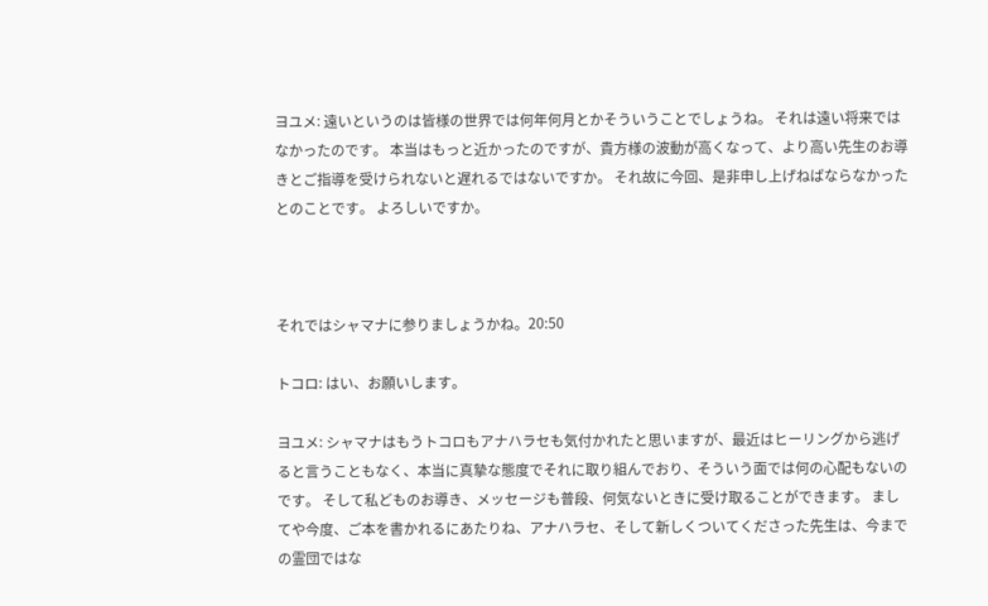ヨユメ: 遠いというのは皆様の世界では何年何月とかそういうことでしょうね。 それは遠い将来ではなかったのです。 本当はもっと近かったのですが、貴方様の波動が高くなって、より高い先生のお導きとご指導を受けられないと遅れるではないですか。 それ故に今回、是非申し上げねばならなかったとのことです。 よろしいですか。



それではシャマナに参りましょうかね。20:50

トコロ: はい、お願いします。

ヨユメ: シャマナはもうトコロもアナハラセも気付かれたと思いますが、最近はヒーリングから逃げると言うこともなく、本当に真摯な態度でそれに取り組んでおり、そういう面では何の心配もないのです。 そして私どものお導き、メッセージも普段、何気ないときに受け取ることができます。 ましてや今度、ご本を書かれるにあたりね、アナハラセ、そして新しくついてくださった先生は、今までの霊団ではな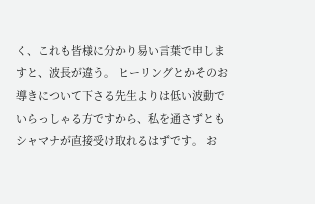く、これも皆様に分かり易い言葉で申しますと、波長が違う。 ヒーリングとかそのお導きについて下さる先生よりは低い波動でいらっしゃる方ですから、私を通さずともシャマナが直接受け取れるはずです。 お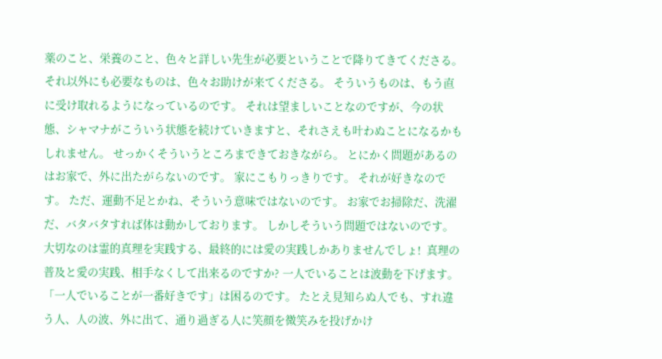薬のこと、栄養のこと、色々と詳しい先生が必要ということで降りてきてくださる。 それ以外にも必要なものは、色々お助けが来てくださる。 そういうものは、もう直に受け取れるようになっているのです。 それは望ましいことなのですが、今の状態、シャマナがこういう状態を続けていきますと、それさえも叶わぬことになるかもしれません。 せっかくそういうところまできておきながら。 とにかく問題があるのはお家で、外に出たがらないのです。 家にこもりっきりです。 それが好きなのです。 ただ、運動不足とかね、そういう意味ではないのです。 お家でお掃除だ、洗濯だ、バタバタすれば体は動かしております。 しかしそういう問題ではないのです。 大切なのは霊的真理を実践する、最終的には愛の実践しかありませんでしょ!  真理の普及と愛の実践、相手なくして出来るのですか? 一人でいることは波動を下げます。 「一人でいることが一番好きです」は困るのです。 たとえ見知らぬ人でも、すれ違う人、人の波、外に出て、通り過ぎる人に笑顔を微笑みを投げかけ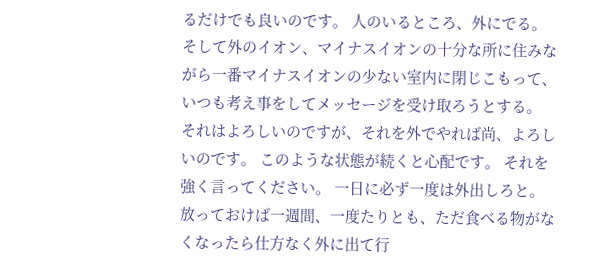るだけでも良いのです。 人のいるところ、外にでる。 そして外のイオン、マイナスイオンの十分な所に住みながら一番マイナスイオンの少ない室内に閉じこもって、いつも考え事をしてメッセージを受け取ろうとする。 それはよろしいのですが、それを外でやれば尚、よろしいのです。 このような状態が続くと心配です。 それを強く言ってください。 一日に必ず一度は外出しろと。 放っておけば一週間、一度たりとも、ただ食べる物がなくなったら仕方なく外に出て行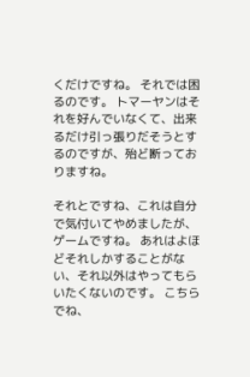くだけですね。 それでは困るのです。 トマーヤンはそれを好んでいなくて、出来るだけ引っ張りだそうとするのですが、殆ど断っておりますね。

それとですね、これは自分で気付いてやめましたが、ゲームですね。 あれはよほどそれしかすることがない、それ以外はやってもらいたくないのです。 こちらでね、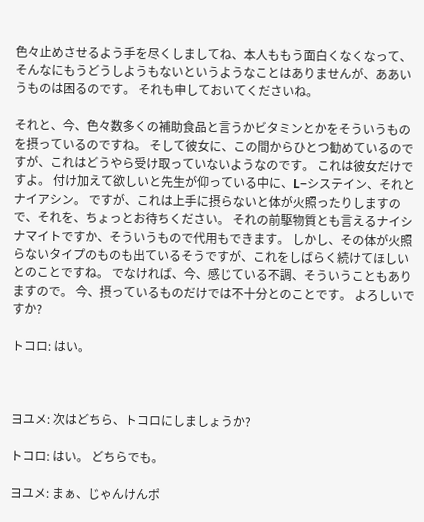色々止めさせるよう手を尽くしましてね、本人ももう面白くなくなって、そんなにもうどうしようもないというようなことはありませんが、ああいうものは困るのです。 それも申しておいてくださいね。

それと、今、色々数多くの補助食品と言うかビタミンとかをそういうものを摂っているのですね。 そして彼女に、この間からひとつ勧めているのですが、これはどうやら受け取っていないようなのです。 これは彼女だけですよ。 付け加えて欲しいと先生が仰っている中に、L−システイン、それとナイアシン。 ですが、これは上手に摂らないと体が火照ったりしますので、それを、ちょっとお待ちください。 それの前駆物質とも言えるナイシナマイトですか、そういうもので代用もできます。 しかし、その体が火照らないタイプのものも出ているそうですが、これをしばらく続けてほしいとのことですね。 でなければ、今、感じている不調、そういうこともありますので。 今、摂っているものだけでは不十分とのことです。 よろしいですか?

トコロ: はい。



ヨユメ: 次はどちら、トコロにしましょうか?

トコロ: はい。 どちらでも。

ヨユメ: まぁ、じゃんけんポ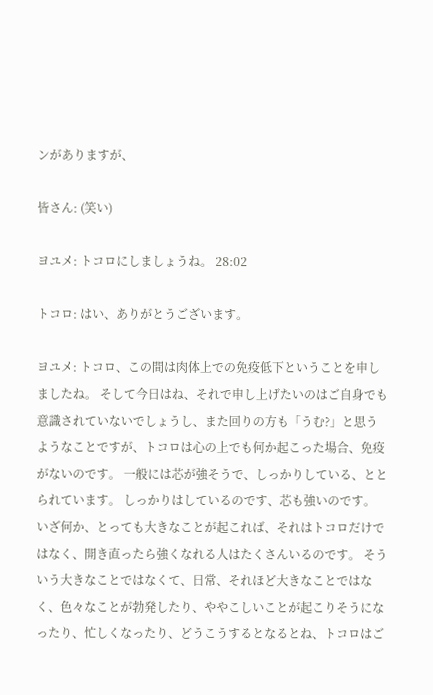ンがありますが、

皆さん: (笑い)

ヨユメ: トコロにしましょうね。 28:02

トコロ: はい、ありがとうございます。

ヨユメ: トコロ、この間は肉体上での免疫低下ということを申しましたね。 そして今日はね、それで申し上げたいのはご自身でも意識されていないでしょうし、また回りの方も「うむ?」と思うようなことですが、トコロは心の上でも何か起こった場合、免疫がないのです。 一般には芯が強そうで、しっかりしている、ととられています。 しっかりはしているのです、芯も強いのです。 いざ何か、とっても大きなことが起これば、それはトコロだけではなく、開き直ったら強くなれる人はたくさんいるのです。 そういう大きなことではなくて、日常、それほど大きなことではなく、色々なことが勃発したり、ややこしいことが起こりそうになったり、忙しくなったり、どうこうするとなるとね、トコロはご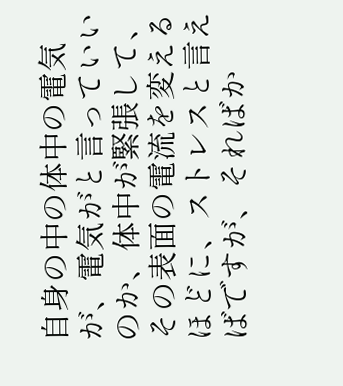自身の中の体中の電気が、電気がと言っていいのか、体中が緊張して、その表面の電流を変えるほどに、ストレスと言えばですが、そればか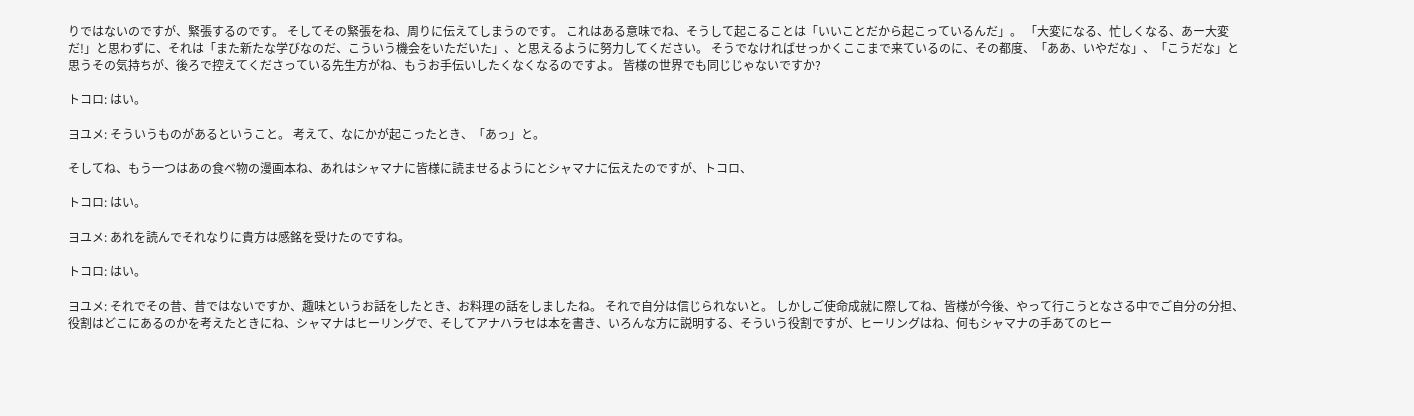りではないのですが、緊張するのです。 そしてその緊張をね、周りに伝えてしまうのです。 これはある意味でね、そうして起こることは「いいことだから起こっているんだ」。 「大変になる、忙しくなる、あー大変だ!」と思わずに、それは「また新たな学びなのだ、こういう機会をいただいた」、と思えるように努力してください。 そうでなければせっかくここまで来ているのに、その都度、「ああ、いやだな」、「こうだな」と思うその気持ちが、後ろで控えてくださっている先生方がね、もうお手伝いしたくなくなるのですよ。 皆様の世界でも同じじゃないですか?

トコロ: はい。

ヨユメ: そういうものがあるということ。 考えて、なにかが起こったとき、「あっ」と。

そしてね、もう一つはあの食べ物の漫画本ね、あれはシャマナに皆様に読ませるようにとシャマナに伝えたのですが、トコロ、

トコロ: はい。

ヨユメ: あれを読んでそれなりに貴方は感銘を受けたのですね。

トコロ: はい。

ヨユメ: それでその昔、昔ではないですか、趣味というお話をしたとき、お料理の話をしましたね。 それで自分は信じられないと。 しかしご使命成就に際してね、皆様が今後、やって行こうとなさる中でご自分の分担、役割はどこにあるのかを考えたときにね、シャマナはヒーリングで、そしてアナハラセは本を書き、いろんな方に説明する、そういう役割ですが、ヒーリングはね、何もシャマナの手あてのヒー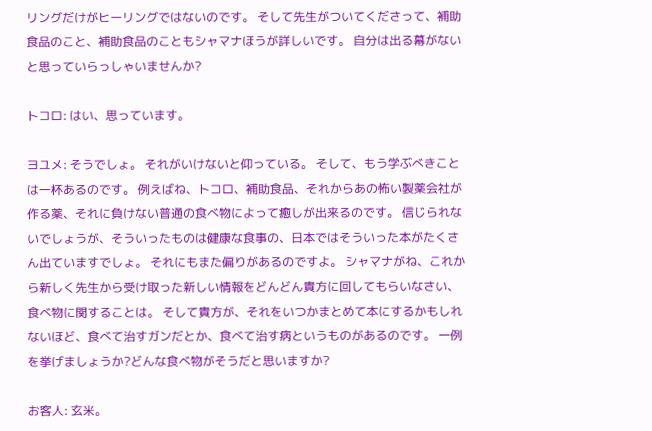リングだけがヒーリングではないのです。 そして先生がついてくださって、補助食品のこと、補助食品のこともシャマナほうが詳しいです。 自分は出る幕がないと思っていらっしゃいませんか?

トコロ: はい、思っています。

ヨユメ: そうでしょ。 それがいけないと仰っている。 そして、もう学ぶべきことは一杯あるのです。 例えばね、トコロ、補助食品、それからあの怖い製薬会社が作る薬、それに負けない普通の食べ物によって癒しが出来るのです。 信じられないでしょうが、そういったものは健康な食事の、日本ではそういった本がたくさん出ていますでしょ。 それにもまた偏りがあるのですよ。 シャマナがね、これから新しく先生から受け取った新しい情報をどんどん貴方に回してもらいなさい、食べ物に関することは。 そして貴方が、それをいつかまとめて本にするかもしれないほど、食べて治すガンだとか、食べて治す病というものがあるのです。 一例を挙げましょうか?どんな食べ物がそうだと思いますか?

お客人: 玄米。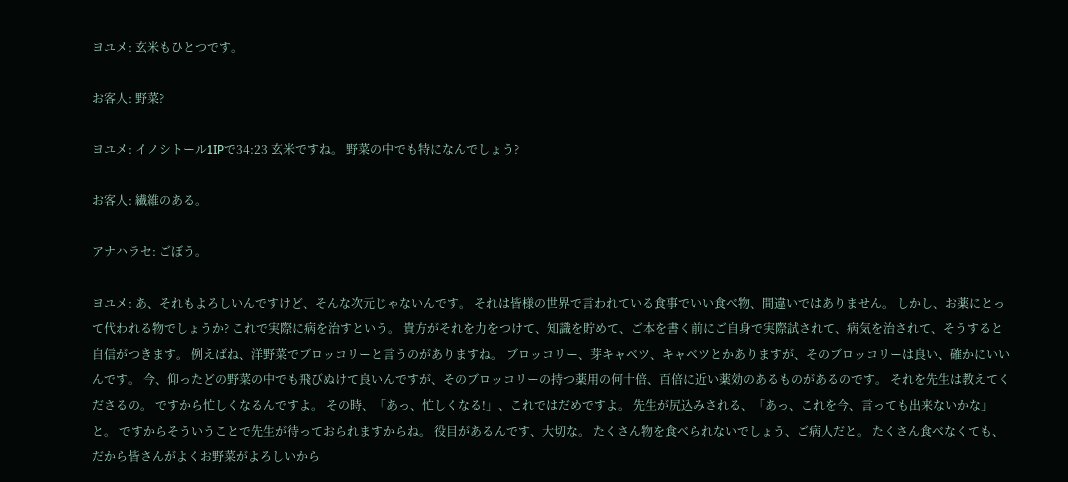ヨユメ: 玄米もひとつです。

お客人: 野菜?

ヨユメ: イノシトール1IPで34:23 玄米ですね。 野菜の中でも特になんでしょう?

お客人: 繊維のある。

アナハラセ: ごぼう。

ヨユメ: あ、それもよろしいんですけど、そんな次元じゃないんです。 それは皆様の世界で言われている食事でいい食べ物、間違いではありません。 しかし、お薬にとって代われる物でしょうか? これで実際に病を治すという。 貴方がそれを力をつけて、知識を貯めて、ご本を書く前にご自身で実際試されて、病気を治されて、そうすると自信がつきます。 例えばね、洋野菜でブロッコリーと言うのがありますね。 ブロッコリー、芽キャベツ、キャベツとかありますが、そのブロッコリーは良い、確かにいいんです。 今、仰ったどの野菜の中でも飛びぬけて良いんですが、そのブロッコリーの持つ薬用の何十倍、百倍に近い薬効のあるものがあるのです。 それを先生は教えてくださるの。 ですから忙しくなるんですよ。 その時、「あっ、忙しくなる!」、これではだめですよ。 先生が尻込みされる、「あっ、これを今、言っても出来ないかな」と。 ですからそういうことで先生が待っておられますからね。 役目があるんです、大切な。 たくさん物を食べられないでしょう、ご病人だと。 たくさん食べなくても、だから皆さんがよくお野菜がよろしいから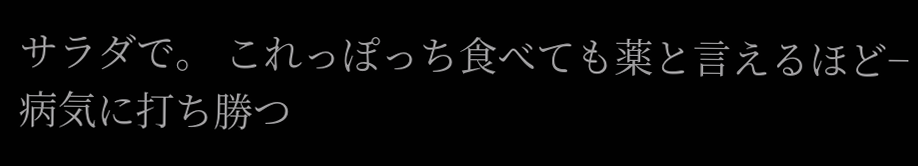サラダで。 これっぽっち食べても薬と言えるほど−病気に打ち勝つ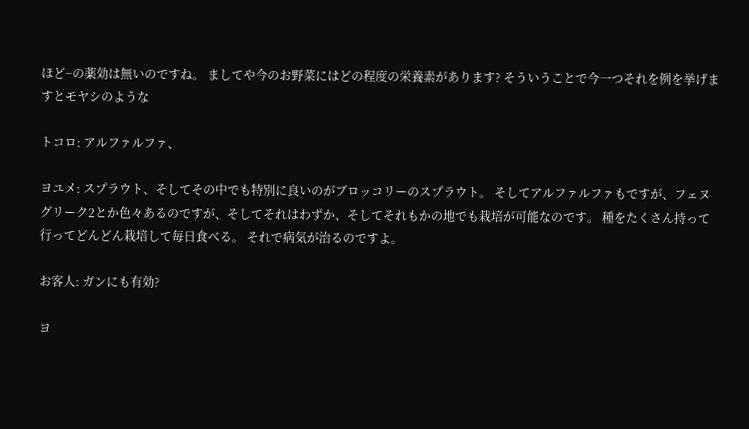ほど−の薬効は無いのですね。 ましてや今のお野菜にはどの程度の栄養素があります? そういうことで今一つそれを例を挙げますとモヤシのような

トコロ: アルファルファ、

ヨユメ: スプラウト、そしてその中でも特別に良いのがブロッコリーのスプラウト。 そしてアルファルファもですが、フェヌグリーク2とか色々あるのですが、そしてそれはわずか、そしてそれもかの地でも栽培が可能なのです。 種をたくさん持って行ってどんどん栽培して毎日食べる。 それで病気が治るのですよ。

お客人: ガンにも有効?

ヨ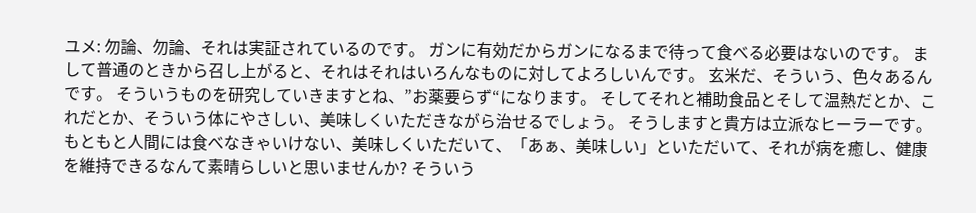ユメ: 勿論、勿論、それは実証されているのです。 ガンに有効だからガンになるまで待って食べる必要はないのです。 まして普通のときから召し上がると、それはそれはいろんなものに対してよろしいんです。 玄米だ、そういう、色々あるんです。 そういうものを研究していきますとね、”お薬要らず“になります。 そしてそれと補助食品とそして温熱だとか、これだとか、そういう体にやさしい、美味しくいただきながら治せるでしょう。 そうしますと貴方は立派なヒーラーです。 もともと人間には食べなきゃいけない、美味しくいただいて、「あぁ、美味しい」といただいて、それが病を癒し、健康を維持できるなんて素晴らしいと思いませんか? そういう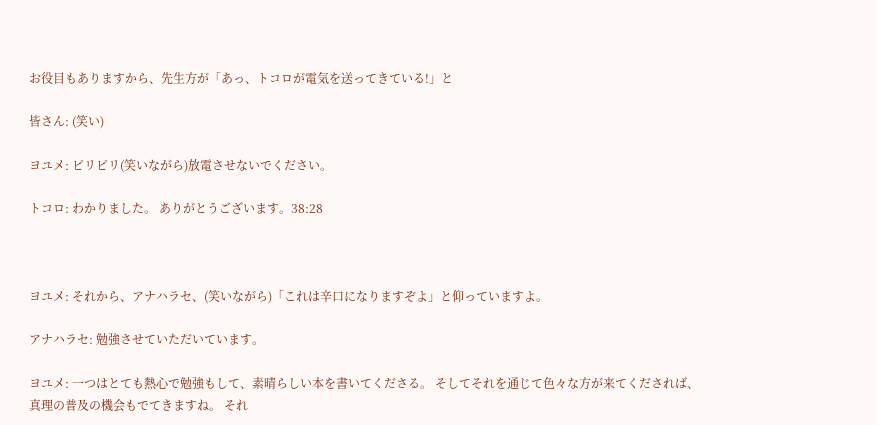お役目もありますから、先生方が「あっ、トコロが電気を送ってきている!」と

皆さん: (笑い)

ヨユメ: ピリピリ(笑いながら)放電させないでください。

トコロ: わかりました。 ありがとうございます。38:28



ヨユメ: それから、アナハラセ、(笑いながら)「これは辛口になりますぞよ」と仰っていますよ。

アナハラセ: 勉強させていただいています。

ヨユメ: 一つはとても熱心で勉強もして、素晴らしい本を書いてくださる。 そしてそれを通じて色々な方が来てくだされば、真理の普及の機会もでてきますね。 それ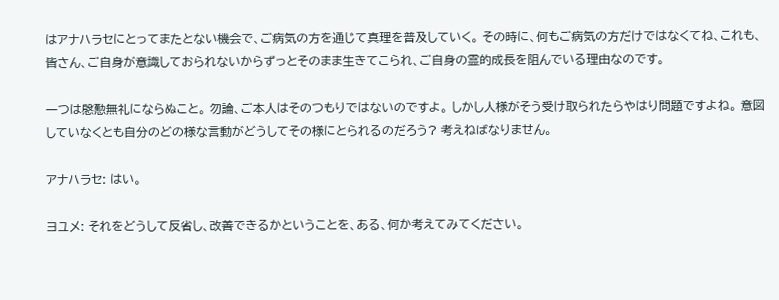はアナハラセにとってまたとない機会で、ご病気の方を通じて真理を普及していく。 その時に、何もご病気の方だけではなくてね、これも、皆さん、ご自身が意識しておられないからずっとそのまま生きてこられ、ご自身の霊的成長を阻んでいる理由なのです。

一つは慇懃無礼にならぬこと。 勿論、ご本人はそのつもりではないのですよ。 しかし人様がそう受け取られたらやはり問題ですよね。 意図していなくとも自分のどの様な言動がどうしてその様にとられるのだろう? 考えねばなりません。

アナハラセ: はい。

ヨユメ: それをどうして反省し、改善できるかということを、ある、何か考えてみてください。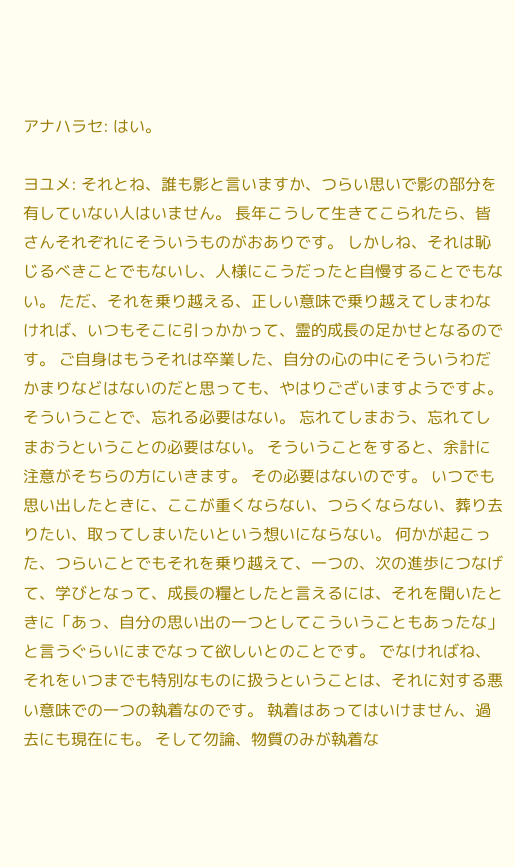アナハラセ: はい。

ヨユメ: それとね、誰も影と言いますか、つらい思いで影の部分を有していない人はいません。 長年こうして生きてこられたら、皆さんそれぞれにそういうものがおありです。 しかしね、それは恥じるべきことでもないし、人様にこうだったと自慢することでもない。 ただ、それを乗り越える、正しい意味で乗り越えてしまわなければ、いつもそこに引っかかって、霊的成長の足かせとなるのです。 ご自身はもうそれは卒業した、自分の心の中にそういうわだかまりなどはないのだと思っても、やはりございますようですよ。 そういうことで、忘れる必要はない。 忘れてしまおう、忘れてしまおうということの必要はない。 そういうことをすると、余計に注意がそちらの方にいきます。 その必要はないのです。 いつでも思い出したときに、ここが重くならない、つらくならない、葬り去りたい、取ってしまいたいという想いにならない。 何かが起こった、つらいことでもそれを乗り越えて、一つの、次の進歩につなげて、学びとなって、成長の糧としたと言えるには、それを聞いたときに「あっ、自分の思い出の一つとしてこういうこともあったな」と言うぐらいにまでなって欲しいとのことです。 でなければね、それをいつまでも特別なものに扱うということは、それに対する悪い意味での一つの執着なのです。 執着はあってはいけません、過去にも現在にも。 そして勿論、物質のみが執着な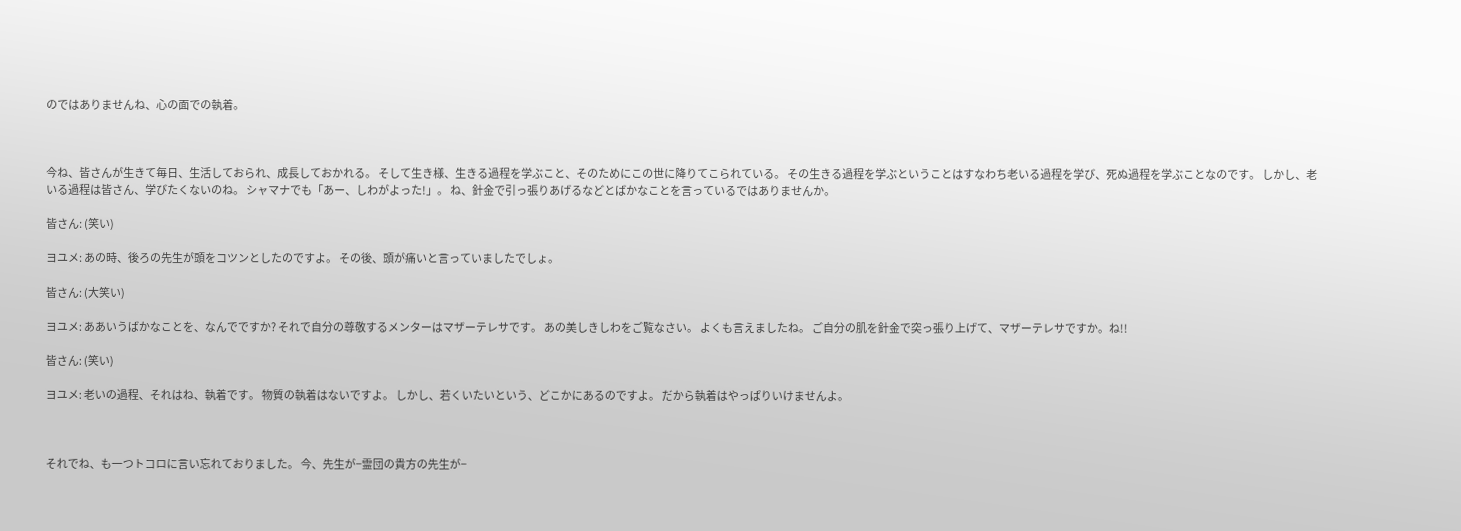のではありませんね、心の面での執着。



今ね、皆さんが生きて毎日、生活しておられ、成長しておかれる。 そして生き様、生きる過程を学ぶこと、そのためにこの世に降りてこられている。 その生きる過程を学ぶということはすなわち老いる過程を学び、死ぬ過程を学ぶことなのです。 しかし、老いる過程は皆さん、学びたくないのね。 シャマナでも「あー、しわがよった!」。 ね、針金で引っ張りあげるなどとばかなことを言っているではありませんか。

皆さん: (笑い)

ヨユメ: あの時、後ろの先生が頭をコツンとしたのですよ。 その後、頭が痛いと言っていましたでしょ。

皆さん: (大笑い)

ヨユメ: ああいうばかなことを、なんでですか? それで自分の尊敬するメンターはマザーテレサです。 あの美しきしわをご覧なさい。 よくも言えましたね。 ご自分の肌を針金で突っ張り上げて、マザーテレサですか。ね!!

皆さん: (笑い)

ヨユメ: 老いの過程、それはね、執着です。 物質の執着はないですよ。 しかし、若くいたいという、どこかにあるのですよ。 だから執着はやっぱりいけませんよ。



それでね、も一つトコロに言い忘れておりました。 今、先生が−霊団の貴方の先生が−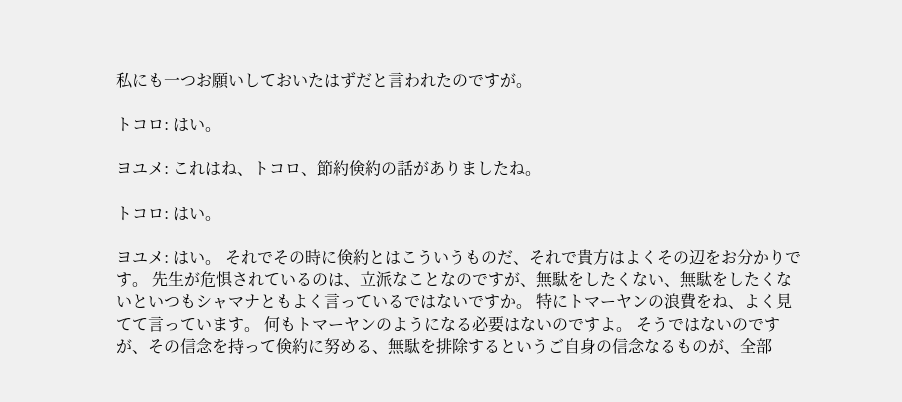私にも一つお願いしておいたはずだと言われたのですが。

トコロ: はい。

ヨユメ: これはね、トコロ、節約倹約の話がありましたね。

トコロ: はい。

ヨユメ: はい。 それでその時に倹約とはこういうものだ、それで貴方はよくその辺をお分かりです。 先生が危惧されているのは、立派なことなのですが、無駄をしたくない、無駄をしたくないといつもシャマナともよく言っているではないですか。 特にトマーヤンの浪費をね、よく見てて言っています。 何もトマーヤンのようになる必要はないのですよ。 そうではないのですが、その信念を持って倹約に努める、無駄を排除するというご自身の信念なるものが、全部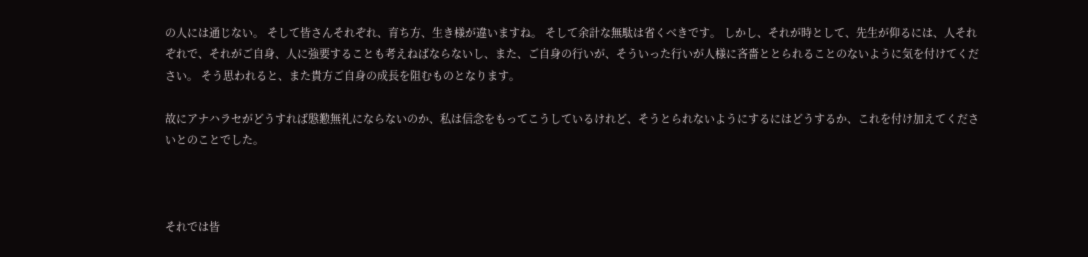の人には通じない。 そして皆さんそれぞれ、育ち方、生き様が違いますね。 そして余計な無駄は省くべきです。 しかし、それが時として、先生が仰るには、人それぞれで、それがご自身、人に強要することも考えねばならないし、また、ご自身の行いが、そういった行いが人様に吝嗇ととられることのないように気を付けてください。 そう思われると、また貴方ご自身の成長を阻むものとなります。

故にアナハラセがどうすれば慇懃無礼にならないのか、私は信念をもってこうしているけれど、そうとられないようにするにはどうするか、これを付け加えてくださいとのことでした。



それでは皆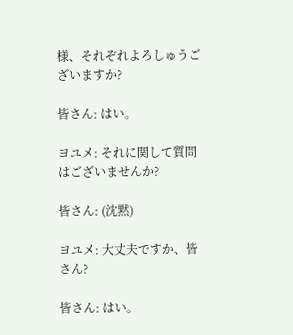様、それぞれよろしゅうございますか?

皆さん: はい。

ヨユメ: それに関して質問はございませんか?

皆さん: (沈黙)

ヨユメ: 大丈夫ですか、皆さん?

皆さん: はい。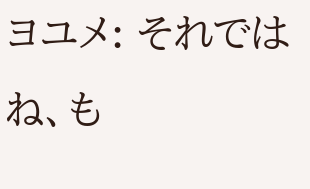ヨユメ: それではね、も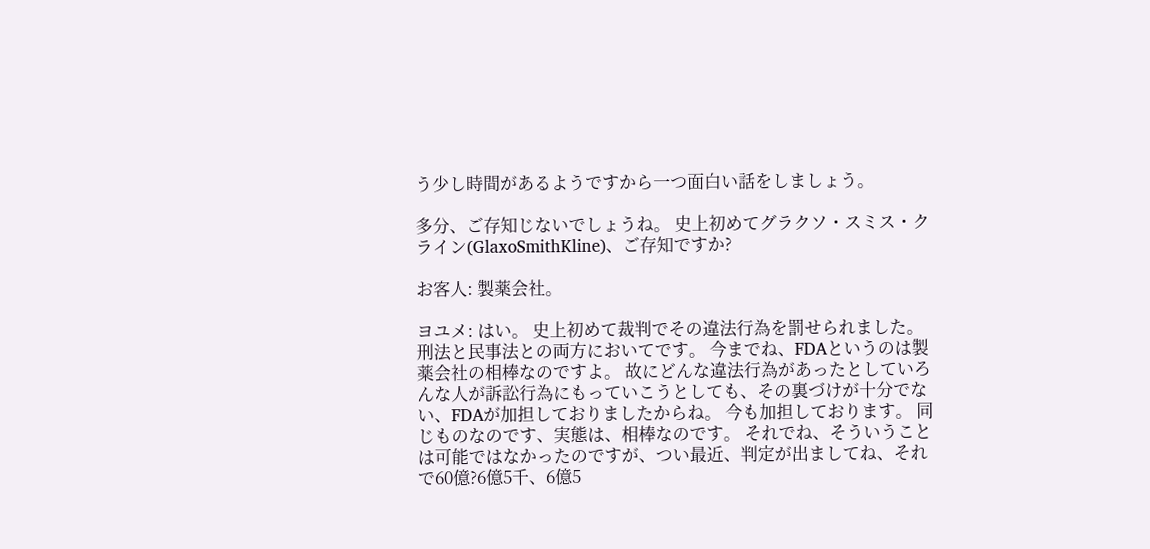う少し時間があるようですから一つ面白い話をしましょう。

多分、ご存知じないでしょうね。 史上初めてグラクソ・スミス・クライン(GlaxoSmithKline)、ご存知ですか?

お客人: 製薬会社。

ヨユメ: はい。 史上初めて裁判でその違法行為を罰せられました。 刑法と民事法との両方においてです。 今までね、FDAというのは製薬会社の相棒なのですよ。 故にどんな違法行為があったとしていろんな人が訴訟行為にもっていこうとしても、その裏づけが十分でない、FDAが加担しておりましたからね。 今も加担しております。 同じものなのです、実態は、相棒なのです。 それでね、そういうことは可能ではなかったのですが、つい最近、判定が出ましてね、それで60億?6億5千、6億5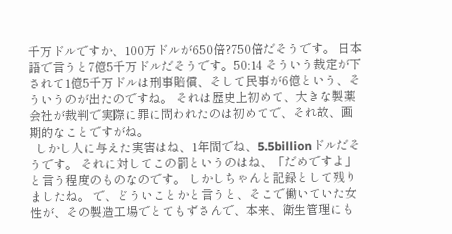千万ドルですか、100万ドルが650倍?750倍だそうです。 日本語で言うと7億5千万ドルだそうです。50:14 そういう裁定が下されて1億5千万ドルは刑事賠償、そして民事が6億という、そういうのが出たのですね。 それは歴史上初めて、大きな製薬会社が裁判で実際に罪に問われたのは初めてで、それ故、画期的なことですがね。
  しかし人に与えた実害はね、1年間でね、5.5billionドルだそうです。 それに対してこの罰というのはね、「だめですよ」と言う程度のものなのです。 しかしちゃんと記録として残りましたね。 で、どういことかと言うと、そこで働いていた女性が、その製造工場でとてもずさんで、本来、衛生管理にも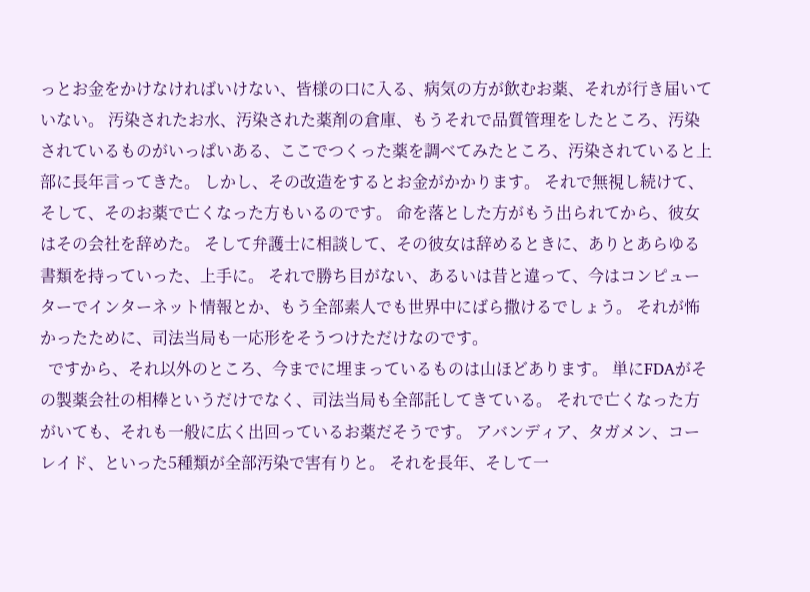っとお金をかけなければいけない、皆様の口に入る、病気の方が飲むお薬、それが行き届いていない。 汚染されたお水、汚染された薬剤の倉庫、もうそれで品質管理をしたところ、汚染されているものがいっぱいある、ここでつくった薬を調べてみたところ、汚染されていると上部に長年言ってきた。 しかし、その改造をするとお金がかかります。 それで無視し続けて、そして、そのお薬で亡くなった方もいるのです。 命を落とした方がもう出られてから、彼女はその会社を辞めた。 そして弁護士に相談して、その彼女は辞めるときに、ありとあらゆる書類を持っていった、上手に。 それで勝ち目がない、あるいは昔と違って、今はコンピューターでインターネット情報とか、もう全部素人でも世界中にばら撒けるでしょう。 それが怖かったために、司法当局も一応形をそうつけただけなのです。
  ですから、それ以外のところ、今までに埋まっているものは山ほどあります。 単にFDAがその製薬会社の相棒というだけでなく、司法当局も全部託してきている。 それで亡くなった方がいても、それも一般に広く出回っているお薬だそうです。 アバンディア、タガメン、コーレイド、といった5種類が全部汚染で害有りと。 それを長年、そして一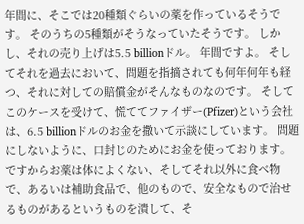年間に、そこでは20種類ぐらいの薬を作っているそうです。 そのうちの5種類がそうなっていたそうです。 しかし、それの売り上げは5.5 billionドル。 年間ですよ。 そしてそれを過去において、問題を指摘されても何年何年も経つ、それに対しての賠償金がそんなものなのです。 そしてこのケースを受けて、慌ててファイザー(Pfizer)という会社は、6.5 billionドルのお金を撒いて示談にしています。 問題にしないように、口封じのためにお金を使っております。 ですからお薬は体によくない、そしてそれ以外に食べ物で、あるいは補助食品で、他のもので、安全なもので治せるものがあるというものを潰して、そ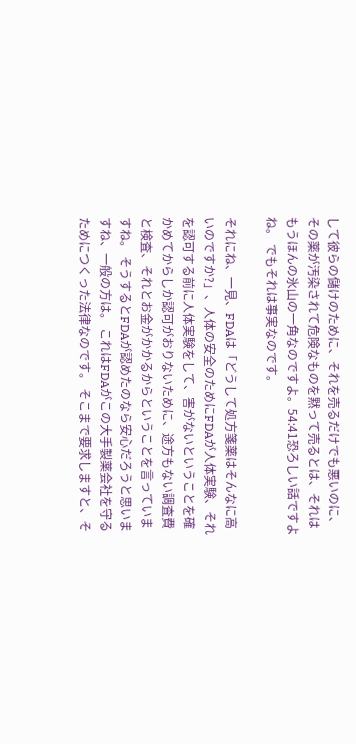して彼らの儲けのために、それを売るだけでも悪いのに、その薬が汚染されて危険なものを黙って売るとは、それはもうほんの氷山の一角なのですよ。54:41恐ろしい話ですよね。 でもそれは事実なのです。

それにね、一見、FDAは「どうして処方箋薬はそんなに高いのですか?」、人体の安全のためにFDAが人体実験、それを認可する前に人体実験をして、害がないということを確かめてからしか認可がおりないために、途方もない調査費と検査、それとお金がかかるからということを言っていますね。 そうするとFDAが認めたのなら安心だろうと思いますね、一般の方は。 これはFDAがこの大手製薬会社を守るためにつくった法律なのです。 そこまで要求しますと、そ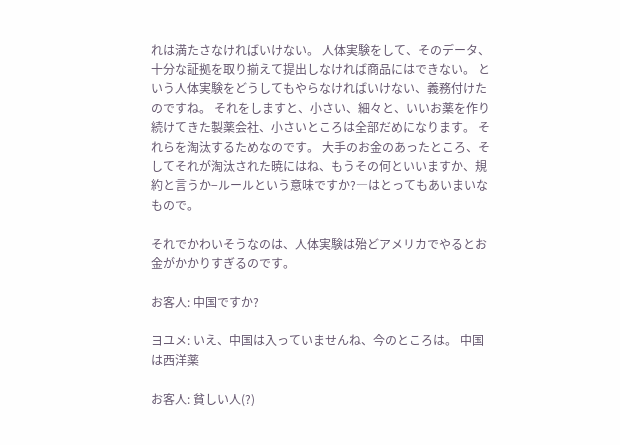れは満たさなければいけない。 人体実験をして、そのデータ、十分な証拠を取り揃えて提出しなければ商品にはできない。 という人体実験をどうしてもやらなければいけない、義務付けたのですね。 それをしますと、小さい、細々と、いいお薬を作り続けてきた製薬会社、小さいところは全部だめになります。 それらを淘汰するためなのです。 大手のお金のあったところ、そしてそれが淘汰された暁にはね、もうその何といいますか、規約と言うか−ルールという意味ですか?―はとってもあいまいなもので。

それでかわいそうなのは、人体実験は殆どアメリカでやるとお金がかかりすぎるのです。

お客人: 中国ですか?

ヨユメ: いえ、中国は入っていませんね、今のところは。 中国は西洋薬

お客人: 貧しい人(?)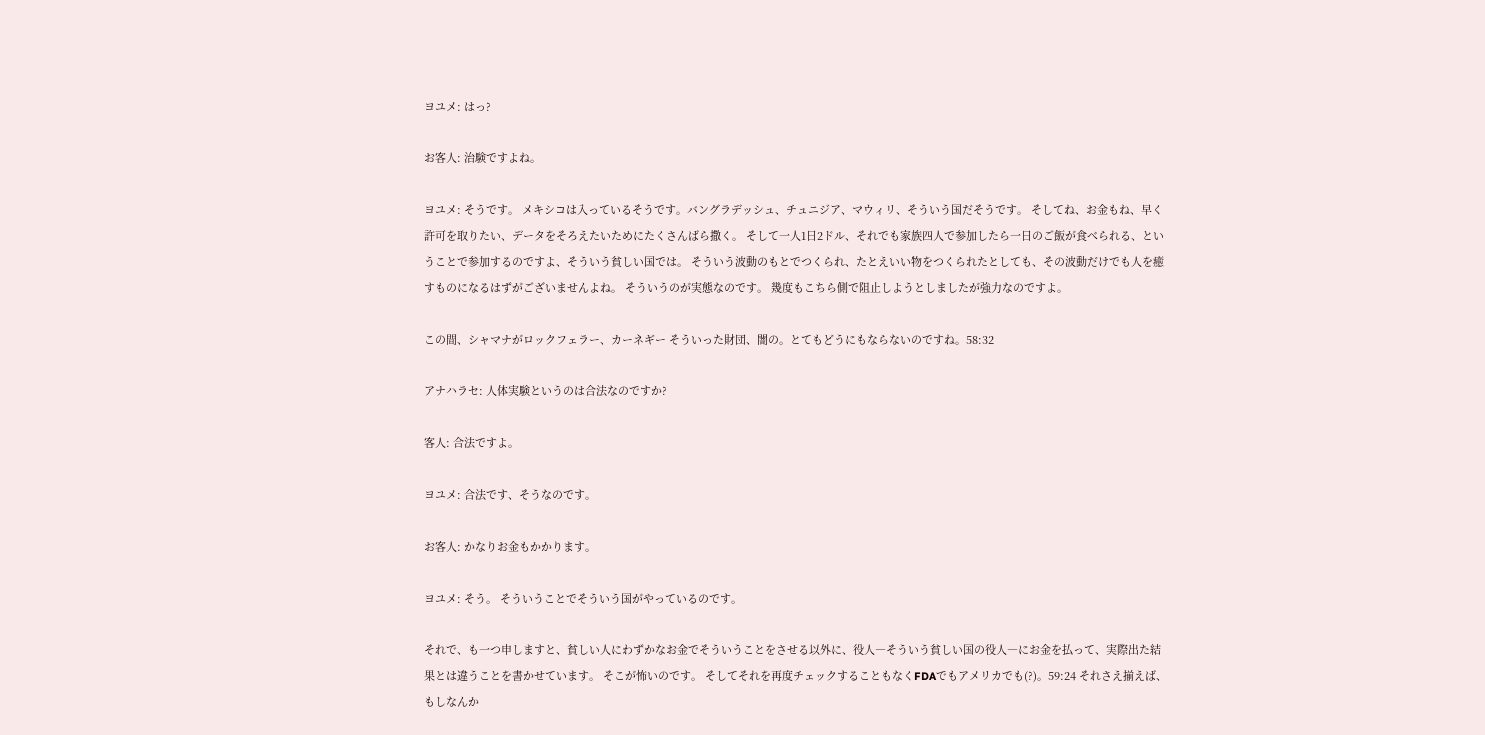ヨユメ: はっ?

お客人: 治験ですよね。

ヨユメ: そうです。 メキシコは入っているそうです。バングラデッシュ、チュニジア、マウィリ、そういう国だそうです。 そしてね、お金もね、早く許可を取りたい、データをそろえたいためにたくさんばら撒く。 そして一人1日2ドル、それでも家族四人で参加したら一日のご飯が食べられる、ということで参加するのですよ、そういう貧しい国では。 そういう波動のもとでつくられ、たとえいい物をつくられたとしても、その波動だけでも人を癒すものになるはずがございませんよね。 そういうのが実態なのです。 幾度もこちら側で阻止しようとしましたが強力なのですよ。

この間、シャマナがロックフェラー、カーネギー そういった財団、闇の。とてもどうにもならないのですね。58:32

アナハラセ: 人体実験というのは合法なのですか?

客人: 合法ですよ。

ヨユメ: 合法です、そうなのです。

お客人: かなりお金もかかります。

ヨユメ: そう。 そういうことでそういう国がやっているのです。

それで、も一つ申しますと、貧しい人にわずかなお金でそういうことをさせる以外に、役人―そういう貧しい国の役人―にお金を払って、実際出た結果とは違うことを書かせています。 そこが怖いのです。 そしてそれを再度チェックすることもなくFDAでもアメリカでも(?)。59:24 それさえ揃えば、もしなんか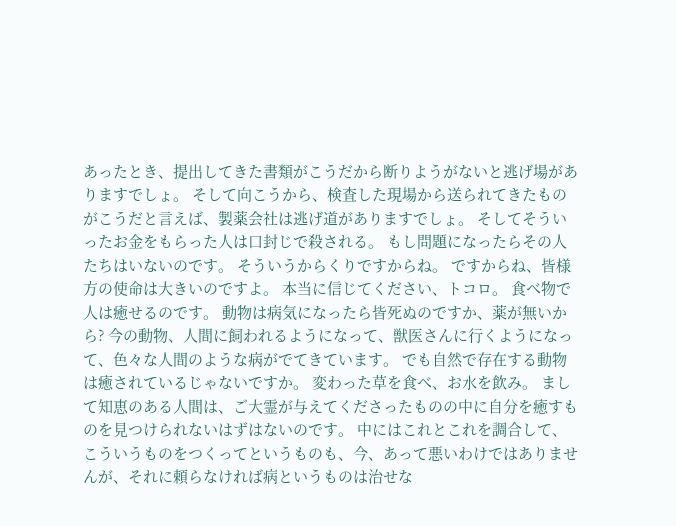あったとき、提出してきた書類がこうだから断りようがないと逃げ場がありますでしょ。 そして向こうから、検査した現場から送られてきたものがこうだと言えば、製薬会社は逃げ道がありますでしょ。 そしてそういったお金をもらった人は口封じで殺される。 もし問題になったらその人たちはいないのです。 そういうからくりですからね。 ですからね、皆様方の使命は大きいのですよ。 本当に信じてください、トコロ。 食べ物で人は癒せるのです。 動物は病気になったら皆死ぬのですか、薬が無いから? 今の動物、人間に飼われるようになって、獣医さんに行くようになって、色々な人間のような病がでてきています。 でも自然で存在する動物は癒されているじゃないですか。 変わった草を食べ、お水を飲み。 まして知恵のある人間は、ご大霊が与えてくださったものの中に自分を癒すものを見つけられないはずはないのです。 中にはこれとこれを調合して、こういうものをつくってというものも、今、あって悪いわけではありませんが、それに頼らなければ病というものは治せな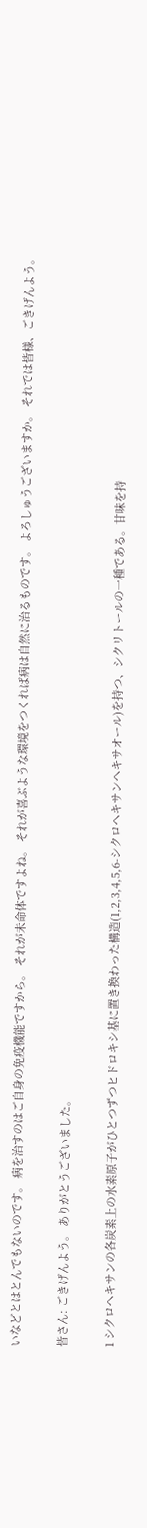いなどとはとんでもないのです。 病を治すのはご自身の免疫機能ですから。 それが未命体ですよね。 それが喜ぶような環境をつくれば病は自然に治るものです。 よろしゅうございますか。 それでは皆様、ごきげんよう。

皆さん: ごきげんよう。 ありがとうございました。

1 シクロヘキサンの各炭素上の水素原子がひとつずつヒドロキシ基に置き換わった構造(1,2,3,4,5,6-シクロヘキサンヘキサオール)を持つ、シクリトールの一種である。甘味を持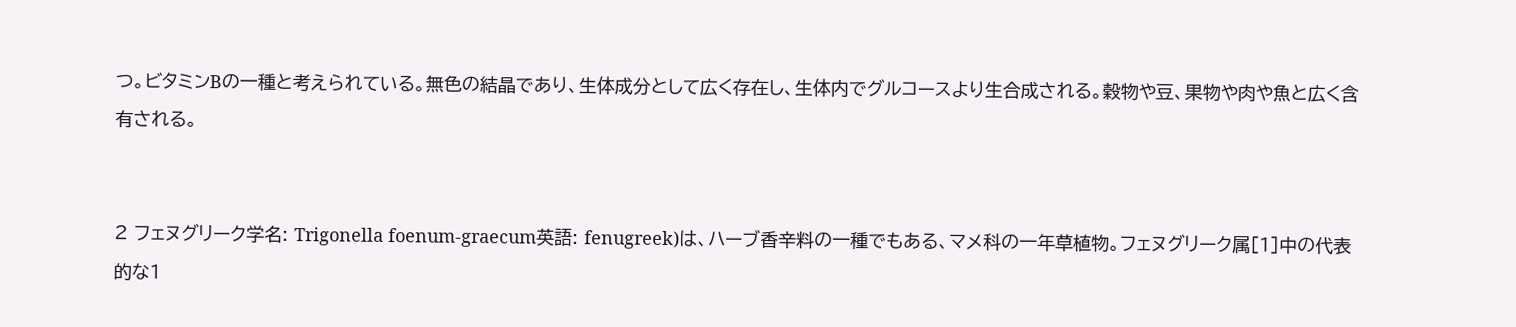つ。ビタミンBの一種と考えられている。無色の結晶であり、生体成分として広く存在し、生体内でグルコースより生合成される。穀物や豆、果物や肉や魚と広く含有される。


2 フェヌグリーク学名: Trigonella foenum-graecum英語: fenugreek)は、ハーブ香辛料の一種でもある、マメ科の一年草植物。フェヌグリーク属[1]中の代表的な1